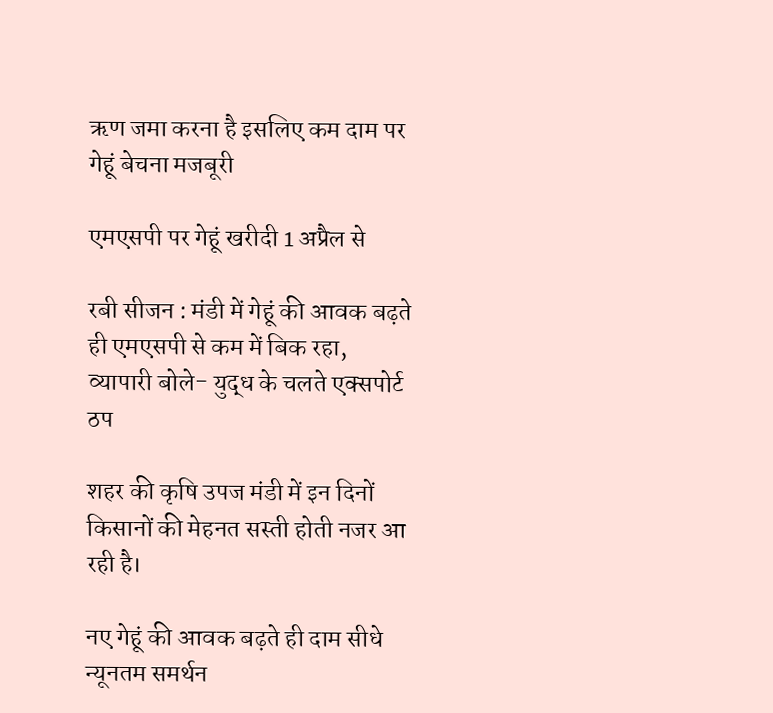ऋण जमा करना है इसलिए कम दाम पर गेहूं बेचना मजबूरी

एमएसपी पर गेहूं खरीदी 1 अप्रैल से

रबी सीजन : मंडी में गेहूं की आवक बढ़ते ही एमएसपी से कम में बिक रहा, व्यापारी बोले- युद्ध के चलते एक्सपोर्ट ठप

शहर की कृषि उपज मंडी में इन दिनों किसानों की मेहनत सस्ती होती नजर आ रही है।

नए गेहूं की आवक बढ़ते ही दाम सीधे न्यूनतम समर्थन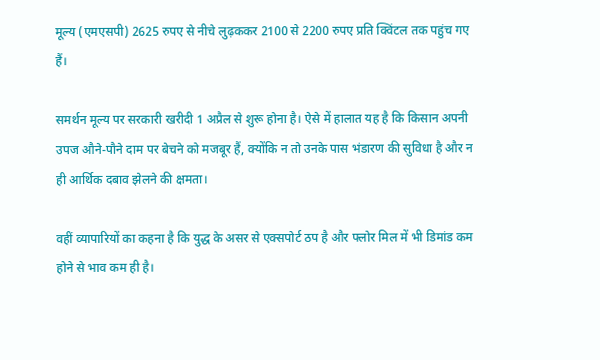मूल्य (एमएसपी) 2625 रुपए से नीचे लुढ़ककर 2100 से 2200 रुपए प्रति क्विंटल तक पहुंच गए हैं।

समर्थन मूल्य पर सरकारी खरीदी 1 अप्रैल से शुरू होना है। ऐसे में हालात यह है कि किसान अपनी उपज औने-पौने दाम पर बेचने को मजबूर हैं, क्योंकि न तो उनके पास भंडारण की सुविधा है और न ही आर्थिक दबाव झेलने की क्षमता।

वहीं व्यापारियों का कहना है कि युद्ध के असर से एक्सपोर्ट ठप है और फ्लोर मिल में भी डिमांड कम होने से भाव कम ही है।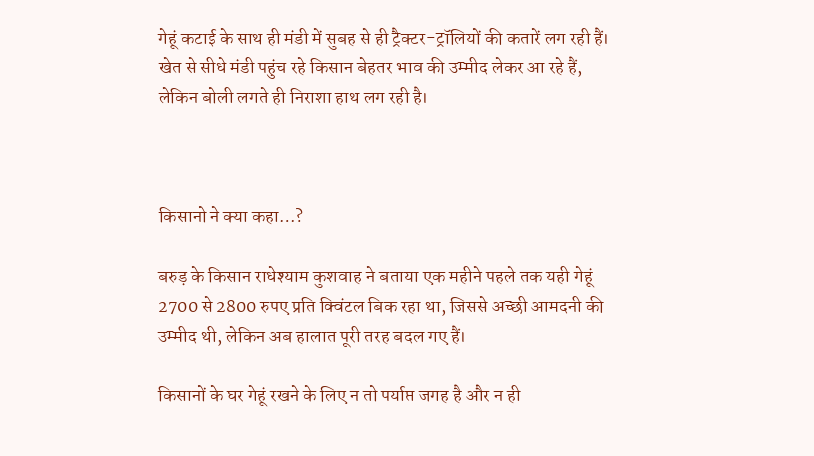गेहूं कटाई के साथ ही मंडी में सुबह से ही ट्रैक्टर-ट्रॉलियों की कतारें लग रही हैं। खेत से सीधे मंडी पहुंच रहे किसान बेहतर भाव की उम्मीद लेकर आ रहे हैं, लेकिन बोली लगते ही निराशा हाथ लग रही है।



किसानो ने क्या कहा…?

बरुड़ के किसान राधेश्याम कुशवाह ने बताया एक महीने पहले तक यही गेहूं 2700 से 2800 रुपए प्रति क्विंटल बिक रहा था, जिससे अच्छी आमदनी की उम्मीद थी, लेकिन अब हालात पूरी तरह बदल गए हैं।

किसानों के घर गेहूं रखने के लिए न तो पर्याप्त जगह है और न ही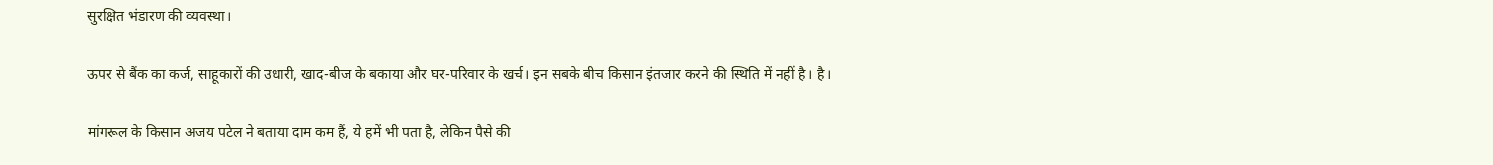सुरक्षित भंडारण की व्यवस्था।

ऊपर से बैंक का कर्ज, साहूकारों की उधारी, खाद-बीज के बकाया और घर-परिवार के खर्च। इन सबके बीच किसान इंतजार करने की स्थिति में नहीं है। है।

मांगरूल के किसान अजय पटेल ने बताया दाम कम हैं, ये हमें भी पता है, लेकिन पैसे की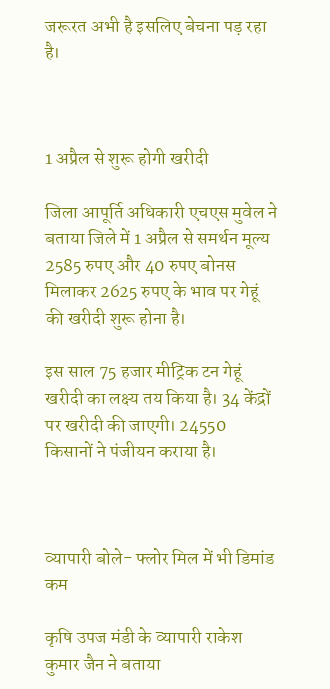जरूरत अभी है इसलिए बेचना पड़ रहा है।



1 अप्रैल से शुरू होगी खरीदी

जिला आपूर्ति अधिकारी एचएस मुवेल ने बताया जिले में 1 अप्रैल से समर्थन मूल्य 2585 रुपए और 40 रुपए बोनस मिलाकर 2625 रुपए के भाव पर गेहूं की खरीदी शुरू होना है।

इस साल 75 हजार मीट्रिक टन गेहूं खरीदी का लक्ष्य तय किया है। 34 केंद्रों पर खरीदी की जाएगी। 24550 किसानों ने पंजीयन कराया है।



व्यापारी बोले- फ्लोर मिल में भी डिमांड कम

कृषि उपज मंडी के व्यापारी राकेश कुमार जैन ने बताया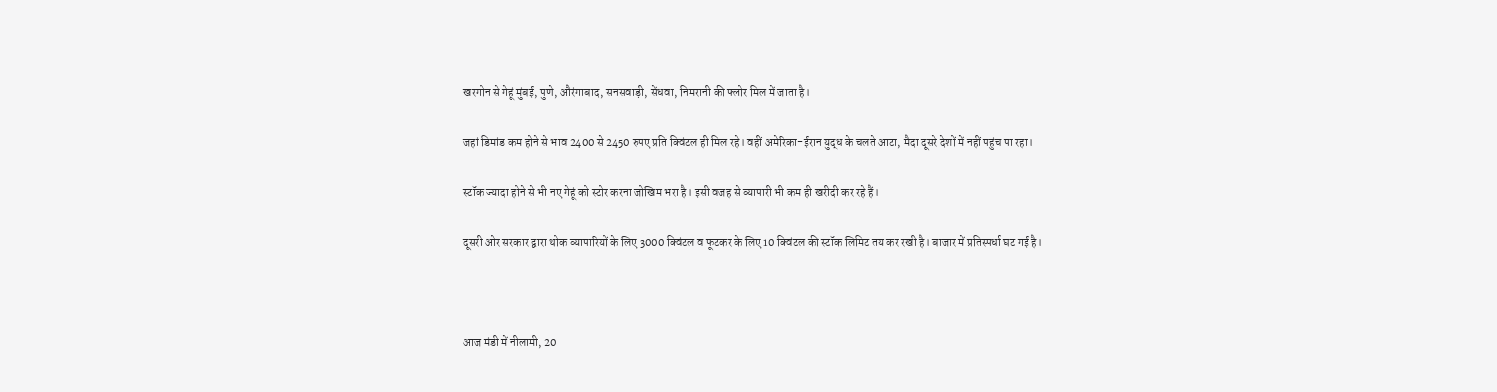खरगोन से गेहूं मुंबई, पुणे, औरंगाबाद, सनसवाड़ी, सेंधवा, निमरानी की फ्लोर मिल में जाता है।

जहां डिमांड कम होने से भाव 2400 से 2450 रुपए प्रति क्विंटल ही मिल रहे। वहीं अमेरिका-ईरान युद्ध के चलते आटा, मैदा दूसरे देशों में नहीं पहुंच पा रहा।

स्टॉक ज्यादा होने से भी नए गेहूं को स्टोर करना जोखिम भरा है। इसी वजह से व्यापारी भी कम ही खरीदी कर रहे हैं।

दूसरी ओर सरकार द्वारा थोक व्यापारियों के लिए 3000 क्विंटल व फूटकर के लिए 10 क्विंटल की स्टॉक लिमिट तय कर रखी है। बाजार में प्रतिस्पर्धा घट गई है।



आज मंडी में नीलामी, 20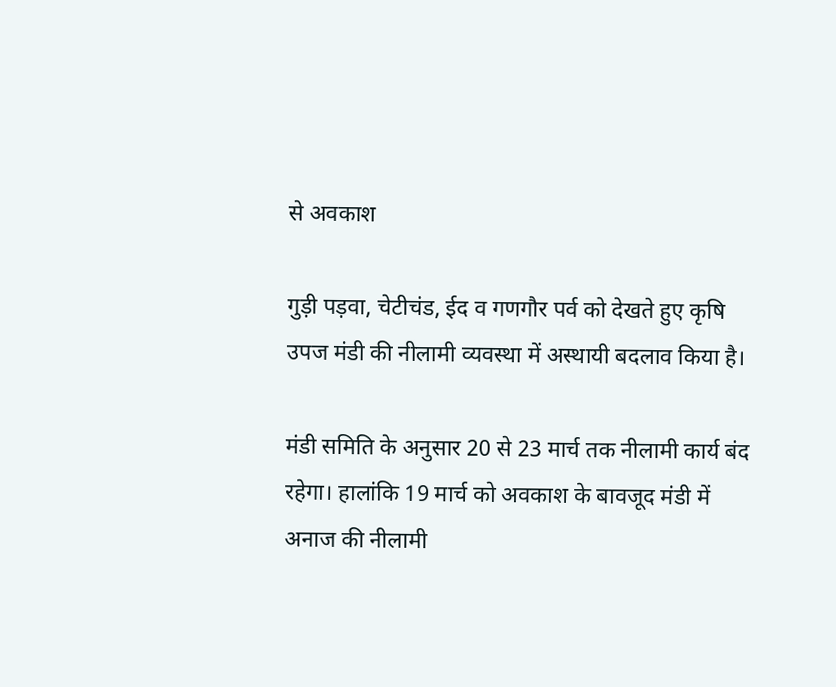से अवकाश

गुड़ी पड़वा, चेटीचंड, ईद व गणगौर पर्व को देखते हुए कृषि उपज मंडी की नीलामी व्यवस्था में अस्थायी बदलाव किया है।

मंडी समिति के अनुसार 20 से 23 मार्च तक नीलामी कार्य बंद रहेगा। हालांकि 19 मार्च को अवकाश के बावजूद मंडी में अनाज की नीलामी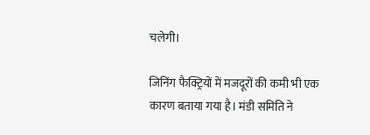चलेगी।

जिनिंग फैक्ट्रियों में मजदूरों की कमी भी एक कारण बताया गया है। मंडी समिति ने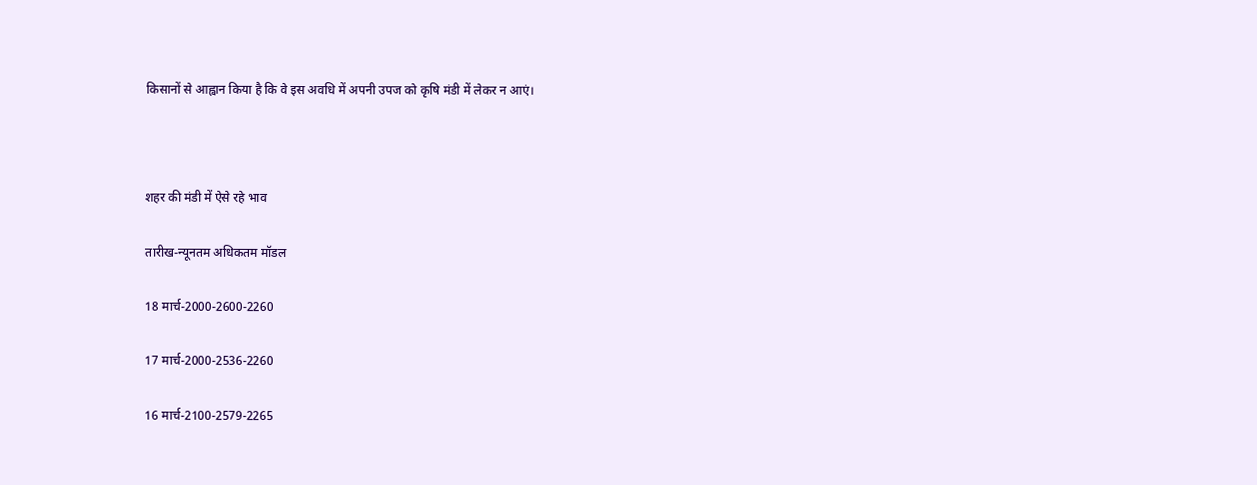किसानों से आह्वान किया है कि वे इस अवधि में अपनी उपज को कृषि मंडी में लेकर न आएं।



शहर की मंडी में ऐसे रहे भाव

तारीख-न्यूनतम अधिकतम मॉडल

18 मार्च-2000-2600-2260

17 मार्च-2000-2536-2260

16 मार्च-2100-2579-2265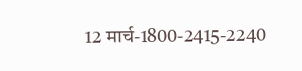12 मार्च-1800-2415-2240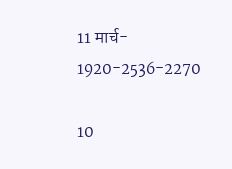11 मार्च- 1920-2536-2270

10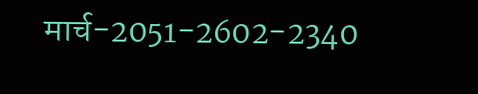मार्च-2051-2602-2340